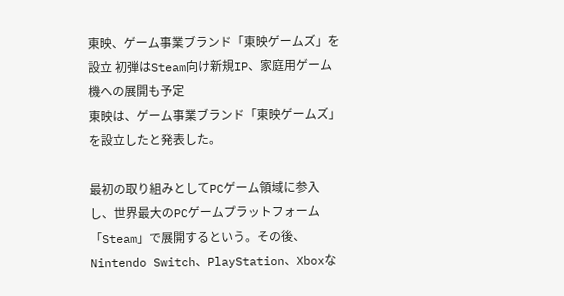東映、ゲーム事業ブランド「東映ゲームズ」を設立 初弾はSteam向け新規IP、家庭用ゲーム機への展開も予定
東映は、ゲーム事業ブランド「東映ゲームズ」を設立したと発表した。

最初の取り組みとしてPCゲーム領域に参入し、世界最大のPCゲームプラットフォーム「Steam」で展開するという。その後、Nintendo Switch、PlayStation、Xboxな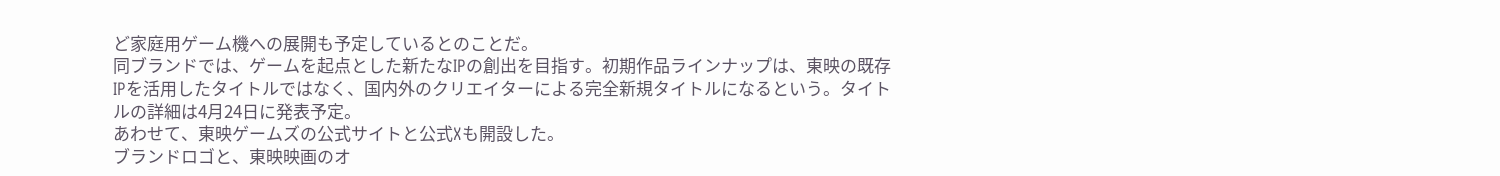ど家庭用ゲーム機への展開も予定しているとのことだ。
同ブランドでは、ゲームを起点とした新たなIPの創出を目指す。初期作品ラインナップは、東映の既存IPを活用したタイトルではなく、国内外のクリエイターによる完全新規タイトルになるという。タイトルの詳細は4月24日に発表予定。
あわせて、東映ゲームズの公式サイトと公式Xも開設した。
ブランドロゴと、東映映画のオ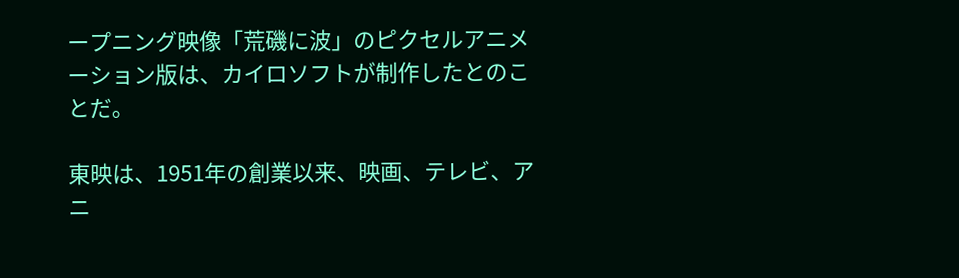ープニング映像「荒磯に波」のピクセルアニメーション版は、カイロソフトが制作したとのことだ。

東映は、1951年の創業以来、映画、テレビ、アニ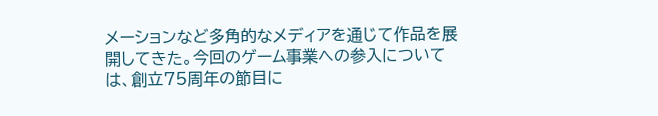メーションなど多角的なメディアを通じて作品を展開してきた。今回のゲーム事業への参入については、創立75周年の節目に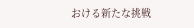おける新たな挑戦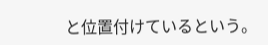と位置付けているという。